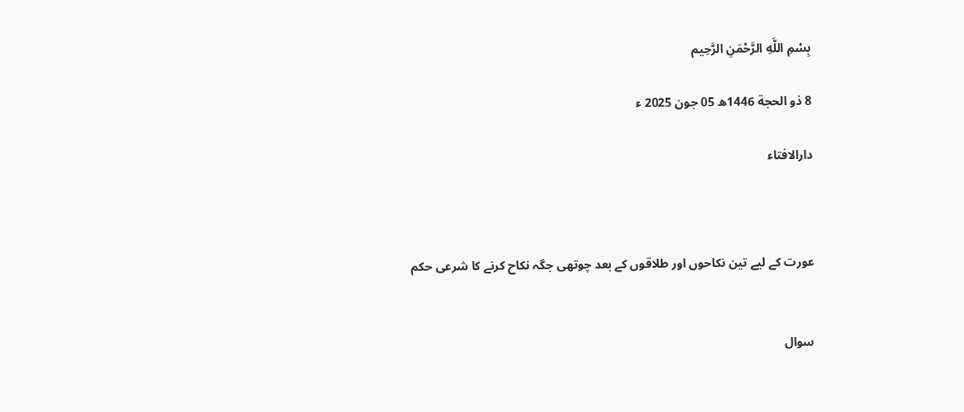بِسْمِ اللَّهِ الرَّحْمَنِ الرَّحِيم

8 ذو الحجة 1446ھ 05 جون 2025 ء

دارالافتاء



عورت کے لیے تین نکاحوں اور طلاقوں کے بعد چوتھی جگہ نکاح کرنے کا شرعی حکم


سوال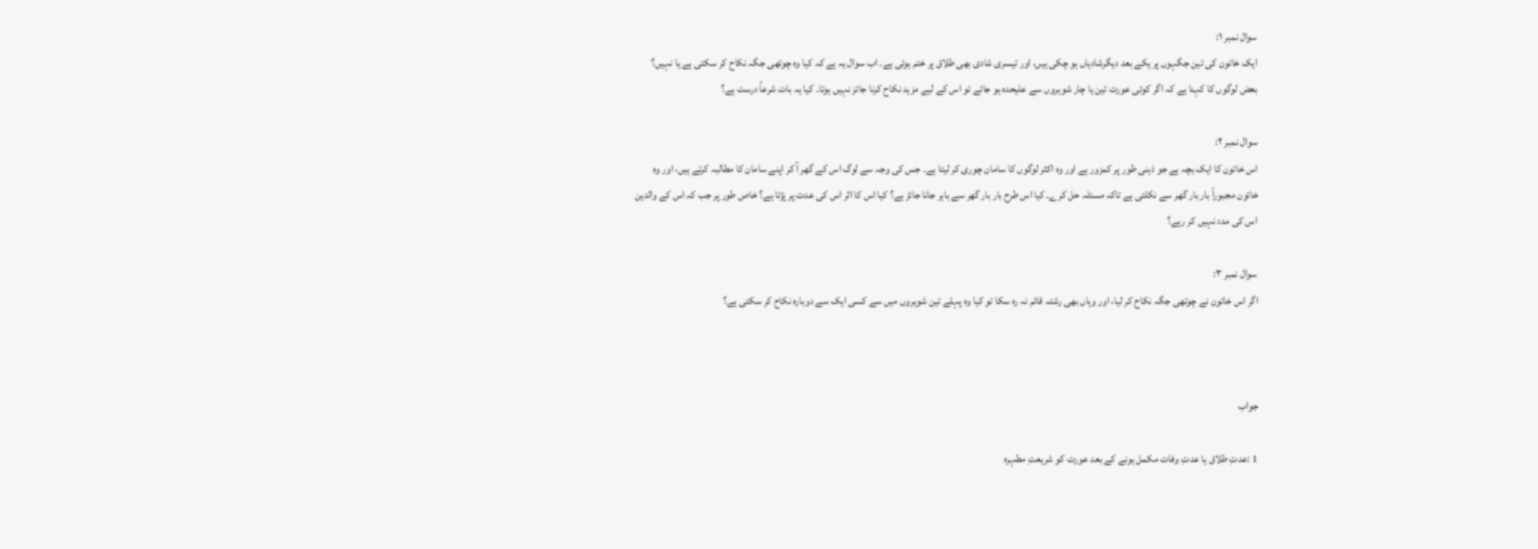سوال نمبر ۱:
ایک خاتون کی تین جگہوں پر یکے بعد دیگرشادیاں ہو چکی ہیں، اور تیسری شادی بھی طلاق پر ختم ہوئی ہے۔ اب سوال یہ ہے کہ کیا وہ چوتھی جگہ نکاح کر سکتی ہے یا نہیں؟ بعض لوگوں کا کہنا ہے کہ اگر کوئی عورت تین یا چار شوہروں سے علیحدہ ہو جائے تو اس کے لیے مزید نکاح کرنا جائز نہیں ہوتا۔ کیا یہ بات شرعاً درست ہے؟

سوال نمبر ۲:
اس خاتون کا ایک بچہ ہے جو ذہنی طور پر کمزور ہے اور وہ اکثر لوگوں کا سامان چوری کر لیتا ہے۔ جس کی وجہ سے لوگ اس کے گھر آ کر اپنے سامان کا مطالبہ کرتے ہیں، اور وہ خاتون مجبوراً بار بار گھر سے نکلتی ہے تاکہ مسئلہ حل کرے۔ کیا اس طرح بار بار گھر سے باہر جانا جائز ہے؟ کیا اس کا اثر اس کی عدت پر پڑتا ہے؟ خاص طور پر جب کہ اس کے والدین اس کی مدد نہیں کر رہے؟

سوال نمبر ۳:
اگر اس خاتون نے چوتھی جگہ نکاح کر لیا، اور وہاں بھی رشتہ قائم نہ رہ سکا تو کیا وہ پہلے تین شوہروں میں سے کسی ایک سے دوبارہ نکاح کر سکتی ہے؟



جواب

1 :عدتِ طلاق یا عدتِ وفات مکمل ہونے کے بعد عورت کو شریعتِ مطہرہ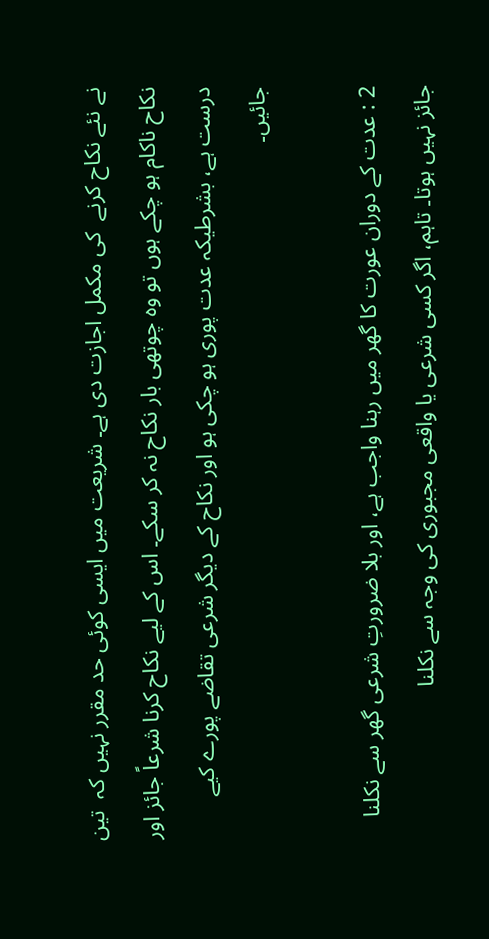نے نئے نکاح کرنے  کی مکمل اجازت دی ہے۔ شریعت میں ایسی کوئی حد مقرر نہیں کہ  تین نکاح ناکام ہو چکے ہوں تو وہ چوتھی بار نکاح نہ کر سکے۔ اس کے لیے نکاح کرنا شرعاً جائز اور درست ہے، بشرطیکہ عدت پوری ہو چکی ہو اور نکاح کے دیگر شرعی تقاضے پورے کیے جائیں۔

2 : عدت کے دوران عورت کا گھر میں رہنا واجب ہے، اور بلا ضرورتِ شرعی گھر سے نکلنا جائز نہیں ہوتا۔ تاہم، اگر کسی شرعی یا واقعی مجبوری کی وجہ سے نکلنا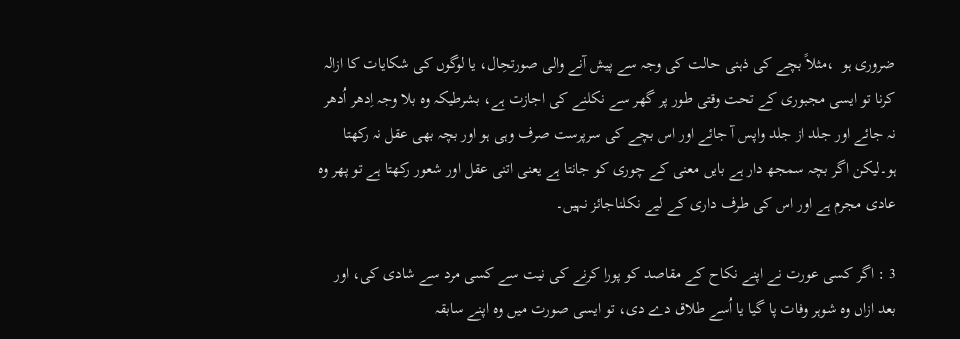ضروری ہو  ،مثلاً بچے کی ذہنی حالت کی وجہ سے پیش آنے والی صورتحِال، یا لوگوں کی شکایات کا ازالہ کرنا تو ایسی مجبوری کے تحت وقتی طور پر گھر سے نکلنے کی اجازت ہے، بشرطیکہ وہ بلا وجہ اِدھر اُدھر نہ جائے اور جلد از جلد واپس آ جائے اور اس بچے کی سرپرست صرف وہی ہو اور بچہ بھی عقل نہ رکھتا ہو۔لیکن اگر بچہ سمجھ دار ہے بایں معنی کے چوری کو جانتا ہے یعنی اتنی عقل اور شعور رکھتا ہے تو پھر وہ  عادی مجرم ہے اور اس کی طرف داری کے لیے نکلناجائز نہیں۔

3 : اگر کسی عورت نے اپنے نکاح کے مقاصد کو پورا کرنے کی نیت سے کسی مرد سے شادی کی، اور بعد ازاں وہ شوہر وفات پا گیا یا اُسے طلاق دے دی، تو ایسی صورت میں وہ اپنے سابقہ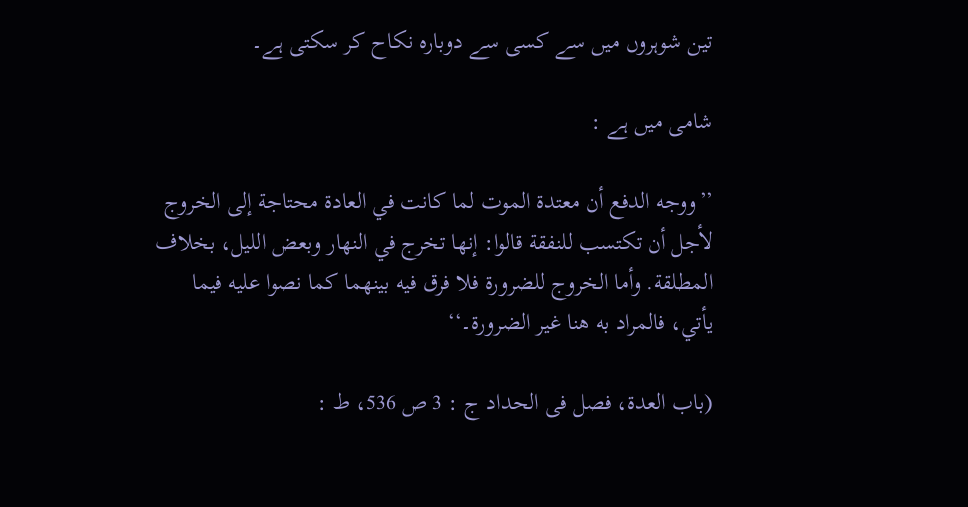تین شوہروں میں سے کسی سے دوبارہ نکاح کر سکتی ہے۔

شامی میں ہے :

’’ووجه الدفع أن معتدة الموت لما كانت في العادة محتاجة إلى الخروج لأجل أن تكتسب للنفقة قالوا: إنها تخرج في النهار وبعض الليل، بخلاف المطلقة. وأما الخروج للضرورة فلا فرق فيه بينهما كما نصوا عليه فيما يأتي، فالمراد به هنا غير الضرورة۔‘‘

(باب العدة، فصل فی الحداد ج : 3 ص 536، ط :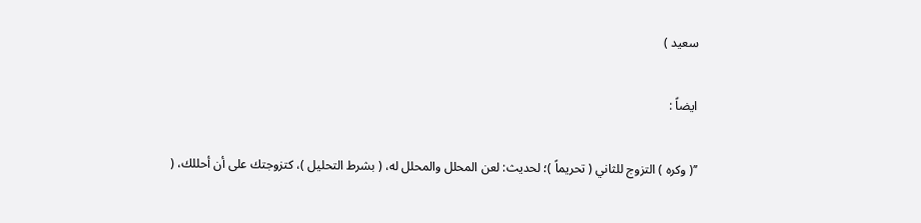سعید )

ایضاً :

’’( وكره ) التزوج للثاني ( تحريماً )؛ لحديث: لعن المحلل والمحلل له، ( بشرط التحليل )، كتزوجتك على أن أحللك، (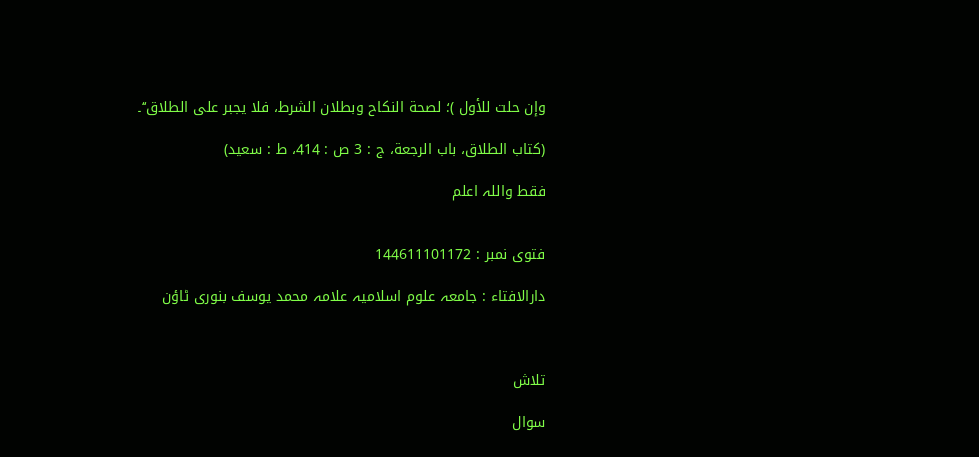وإن حلت للأول )؛ لصحة النكاح وبطلان الشرط، فلا يجبر على الطلاق‘‘۔

(کتاب الطلاق، باب الرجعة، ج : 3 ص : 414، ط : سعید)

فقط واللہ اعلم


فتوی نمبر : 144611101172

دارالافتاء : جامعہ علوم اسلامیہ علامہ محمد یوسف بنوری ٹاؤن



تلاش

سوال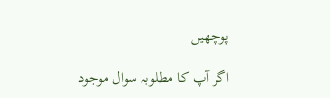پوچھیں

اگر آپ کا مطلوبہ سوال موجود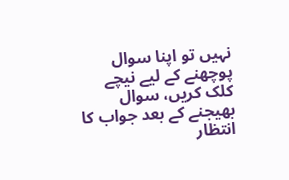نہیں تو اپنا سوال پوچھنے کے لیے نیچے کلک کریں، سوال بھیجنے کے بعد جواب کا انتظار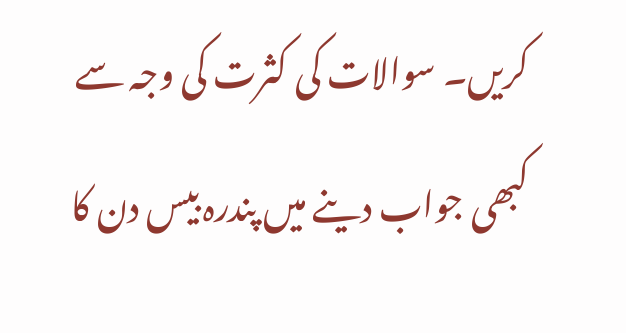کریں۔ سوالات کی کثرت کی وجہ سے کبھی جواب دینے میں پندرہ بیس دن کا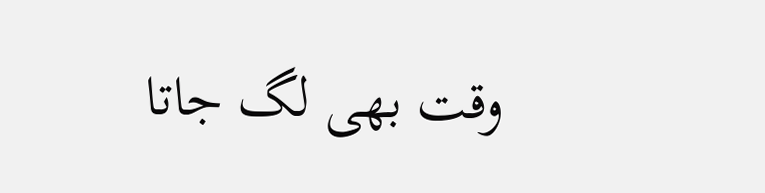وقت بھی لگ جاتا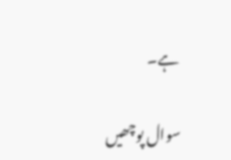ہے۔

سوال پوچھیں